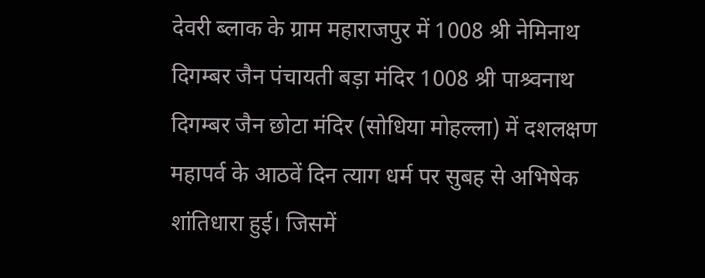देवरी ब्लाक के ग्राम महाराजपुर में 1008 श्री नेमिनाथ दिगम्बर जैन पंचायती बड़ा मंदिर 1008 श्री पाश्र्वनाथ दिगम्बर जैन छोटा मंदिर (सोधिया मोहल्ला) में दशलक्षण महापर्व के आठवें दिन त्याग धर्म पर सुबह से अभिषेक शांतिधारा हुई। जिसमें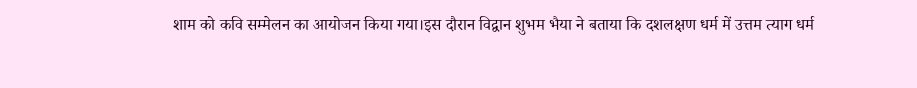शाम को कवि सम्मेलन का आयोजन किया गया।इस दौरान विद्वान शुभम भैया ने बताया कि दशलक्षण धर्म में उत्तम त्याग धर्म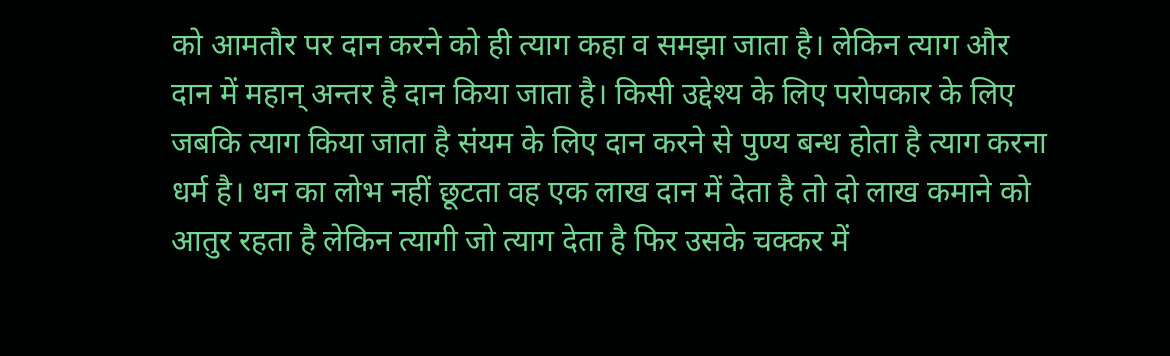को आमतौर पर दान करने को ही त्याग कहा व समझा जाता है। लेकिन त्याग और दान में महान् अन्तर है दान किया जाता है। किसी उद्देश्य के लिए परोपकार के लिए जबकि त्याग किया जाता है संयम के लिए दान करने से पुण्य बन्ध होता है त्याग करना धर्म है। धन का लोभ नहीं छूटता वह एक लाख दान में देता है तो दो लाख कमाने को आतुर रहता है लेकिन त्यागी जो त्याग देता है फिर उसके चक्कर में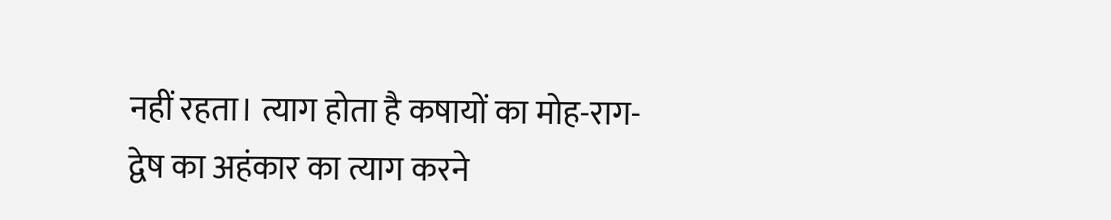नहीं रहता। त्याग होता है कषायों का मोह-राग-द्वेष का अहंकार का त्याग करने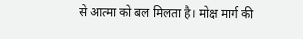से आत्मा को बल मिलता है। मोक्ष मार्ग की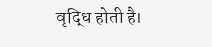वृद्धि होती है।